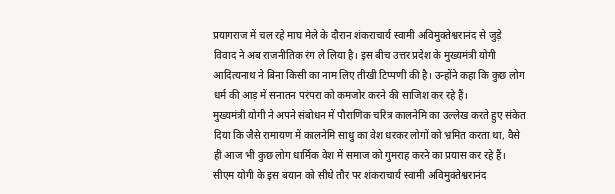प्रयागराज में चल रहे माघ मेले के दौरान शंकराचार्य स्वामी अविमुक्तेश्वरानंद से जुड़े विवाद ने अब राजनीतिक रंग ले लिया है। इस बीच उत्तर प्रदेश के मुख्यमंत्री योगी आदित्यनाथ ने बिना किसी का नाम लिए तीखी टिप्पणी की है। उन्होंने कहा कि कुछ लोग धर्म की आड़ में सनातन परंपरा को कमजोर करने की साजिश कर रहे हैं।
मुख्यमंत्री योगी ने अपने संबोधन में पौराणिक चरित्र कालनेमि का उल्लेख करते हुए संकेत दिया कि जैसे रामायण में कालनेमि साधु का वेश धरकर लोगों को भ्रमित करता था, वैसे ही आज भी कुछ लोग धार्मिक वेश में समाज को गुमराह करने का प्रयास कर रहे हैं।
सीएम योगी के इस बयान को सीधे तौर पर शंकराचार्य स्वामी अविमुक्तेश्वरानंद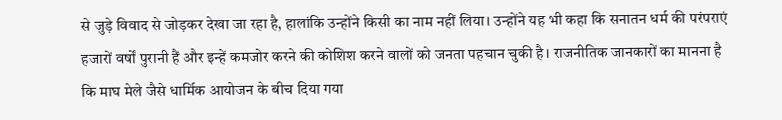से जुड़े विवाद से जोड़कर देखा जा रहा है, हालांकि उन्होंने किसी का नाम नहीं लिया। उन्होंने यह भी कहा कि सनातन धर्म की परंपराएं हजारों वर्षों पुरानी हैं और इन्हें कमजोर करने की कोशिश करने वालों को जनता पहचान चुकी है। राजनीतिक जानकारों का मानना है कि माघ मेले जैसे धार्मिक आयोजन के बीच दिया गया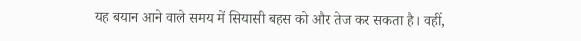यह बयान आने वाले समय में सियासी बहस को और तेज कर सकता है। वहीं,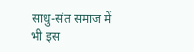साधु-संत समाज में भी इस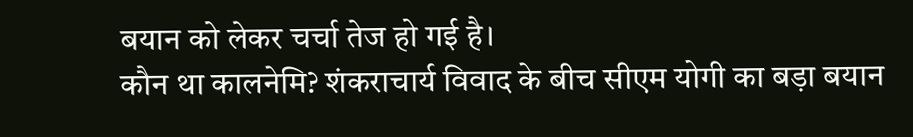बयान को लेकर चर्चा तेज हो गई है।
कौन था कालनेमि? शंकराचार्य विवाद के बीच सीएम योगी का बड़ा बयान